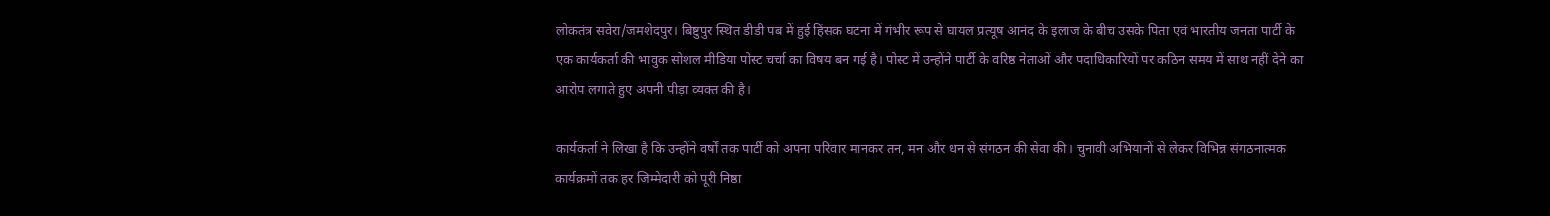लोकतंत्र सवेरा/जमशेदपुर। बिष्टुपुर स्थित डीडी पब में हुई हिंसक घटना में गंभीर रूप से घायल प्रत्यूष आनंद के इलाज के बीच उसके पिता एवं भारतीय जनता पार्टी के एक कार्यकर्ता की भावुक सोशल मीडिया पोस्ट चर्चा का विषय बन गई है। पोस्ट में उन्होंने पार्टी के वरिष्ठ नेताओं और पदाधिकारियों पर कठिन समय में साथ नहीं देने का आरोप लगाते हुए अपनी पीड़ा व्यक्त की है।

कार्यकर्ता ने लिखा है कि उन्होंने वर्षों तक पार्टी को अपना परिवार मानकर तन, मन और धन से संगठन की सेवा की। चुनावी अभियानों से लेकर विभिन्न संगठनात्मक कार्यक्रमों तक हर जिम्मेदारी को पूरी निष्ठा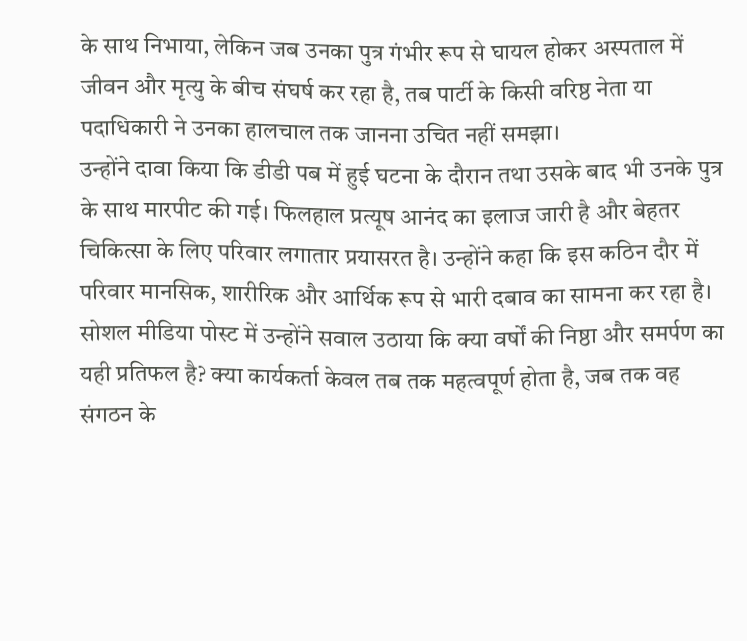के साथ निभाया, लेकिन जब उनका पुत्र गंभीर रूप से घायल होकर अस्पताल में जीवन और मृत्यु के बीच संघर्ष कर रहा है, तब पार्टी के किसी वरिष्ठ नेता या पदाधिकारी ने उनका हालचाल तक जानना उचित नहीं समझा।
उन्होंने दावा किया कि डीडी पब में हुई घटना के दौरान तथा उसके बाद भी उनके पुत्र के साथ मारपीट की गई। फिलहाल प्रत्यूष आनंद का इलाज जारी है और बेहतर चिकित्सा के लिए परिवार लगातार प्रयासरत है। उन्होंने कहा कि इस कठिन दौर में परिवार मानसिक, शारीरिक और आर्थिक रूप से भारी दबाव का सामना कर रहा है।
सोशल मीडिया पोस्ट में उन्होंने सवाल उठाया कि क्या वर्षों की निष्ठा और समर्पण का यही प्रतिफल है? क्या कार्यकर्ता केवल तब तक महत्वपूर्ण होता है, जब तक वह संगठन के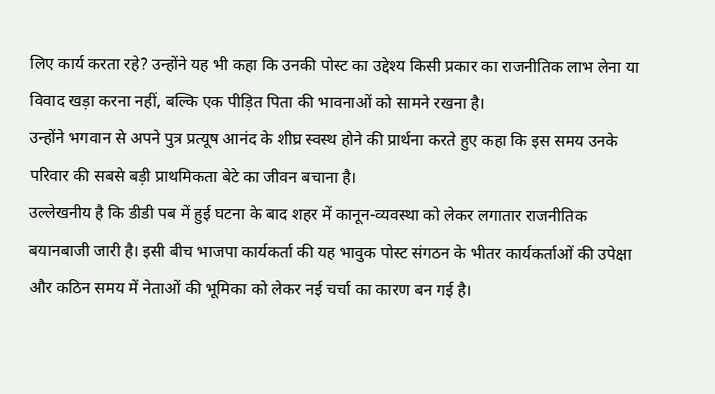लिए कार्य करता रहे? उन्होंने यह भी कहा कि उनकी पोस्ट का उद्देश्य किसी प्रकार का राजनीतिक लाभ लेना या विवाद खड़ा करना नहीं, बल्कि एक पीड़ित पिता की भावनाओं को सामने रखना है।
उन्होंने भगवान से अपने पुत्र प्रत्यूष आनंद के शीघ्र स्वस्थ होने की प्रार्थना करते हुए कहा कि इस समय उनके परिवार की सबसे बड़ी प्राथमिकता बेटे का जीवन बचाना है।
उल्लेखनीय है कि डीडी पब में हुई घटना के बाद शहर में कानून-व्यवस्था को लेकर लगातार राजनीतिक बयानबाजी जारी है। इसी बीच भाजपा कार्यकर्ता की यह भावुक पोस्ट संगठन के भीतर कार्यकर्ताओं की उपेक्षा और कठिन समय में नेताओं की भूमिका को लेकर नई चर्चा का कारण बन गई है।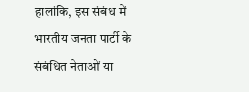हालांकि, इस संबंध में भारतीय जनता पार्टी के संबंधित नेताओं या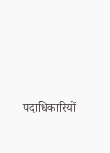पदाधिकारियों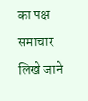का पक्ष समाचार लिखे जाने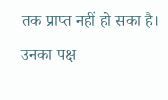तक प्राप्त नहीं हो सका है। उनका पक्ष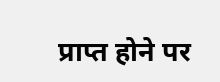प्राप्त होने पर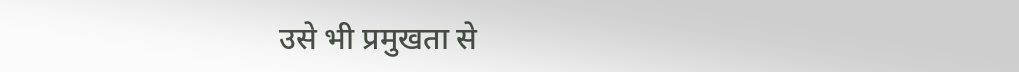उसे भी प्रमुखता से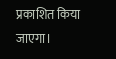प्रकाशित किया जाएगा।